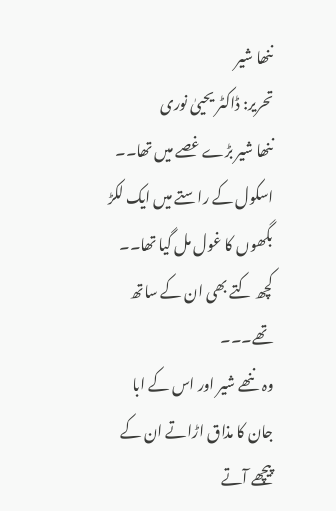ننھا شیر
تحریر: ڈاکٹر یحییٰ نوری
ننھا شیر بڑے غصے میں تھا۔۔
اسکول کے راستے میں ایک لکڑ بگھوں کا غول مل گیا تھا۔۔
کچھ کتے بھی ان کے ساتھ تھے۔۔۔
وہ ننھے شیر اور اس کے ابا جان کا مذاق اڑاتے ان کے پیچھے آتے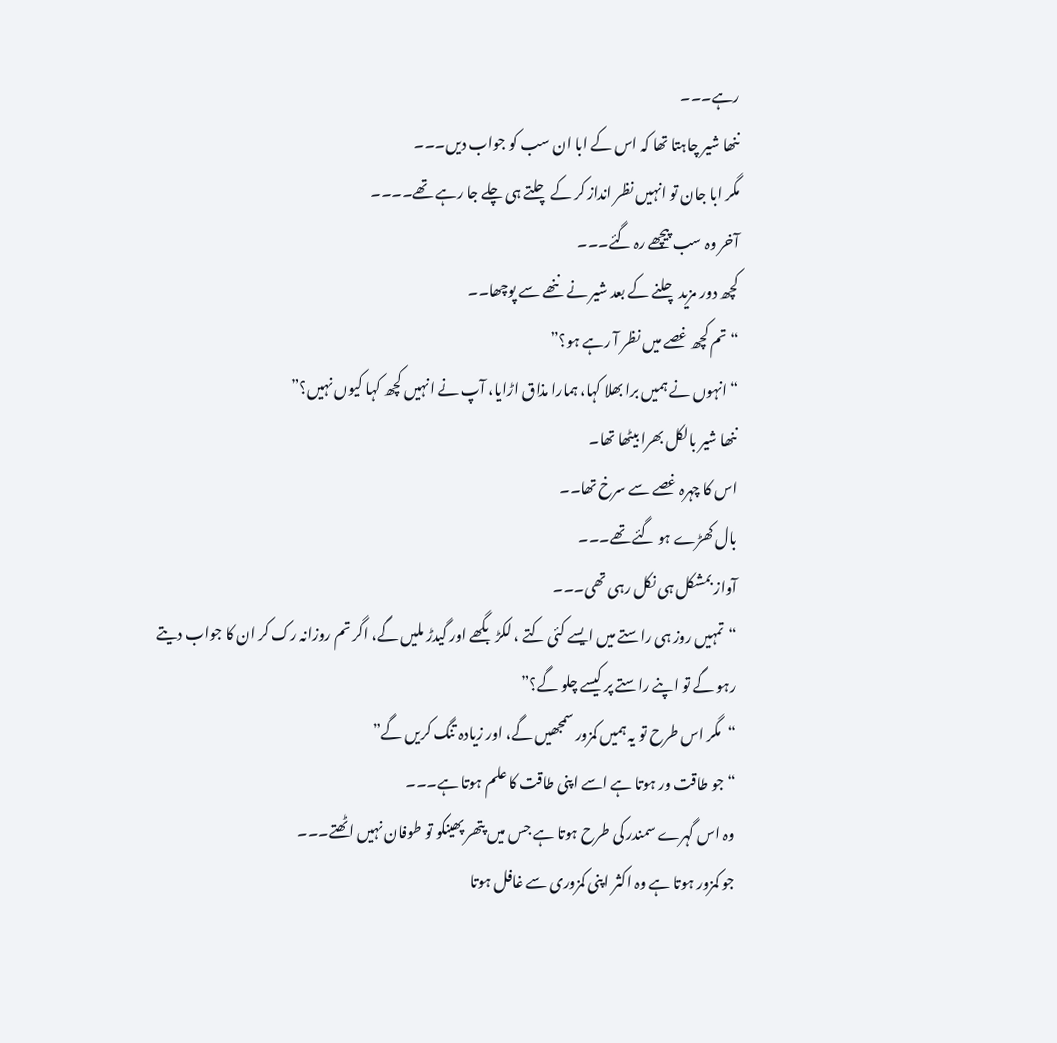رہے۔۔۔
ننھا شیر چاہتا تھا کہ اس کے ابا ان سب کو جواب دیں۔۔۔
مگر ابا جان تو انہیں نظر انداز کر کے چلتے ہی چلے جا رہے تھے۔۔۔۔
آخر وہ سب پیچھے رہ گئے۔۔۔
کچھ دور مزید چلنے کے بعد شیر نے ننھے سے پوچھا۔۔
“تم کچھ غصے میں نظر آ رہے ہو؟”
“انہوں نے ہمیں برا بھلا کہا، ہمارا مذاق اڑایا، آپ نے انہیں کچھ کہا کیوں نہیں؟”
ننھا شیر بالکل بھرا بیٹھا تھا۔
اس کا چہرہ غصے سے سرخ تھا۔۔
بال کھڑے ہو گئے تھے۔۔۔
آواز بمشکل ہی نکل رہی تھی۔۔۔
“تمہیں روز ہی راستے میں ایسے کئی کتے ، لکڑ بگھے اور گیدڑ ملیں گے، اگر تم روزانہ رک کر ان کا جواب دیتے رہو گے تو اپنے راستے پر کیسے چلو گے؟”
“مگر اس طرح تو یہ ہمیں کمزور سمجھیں گے، اور زیادہ تنگ کریں گے”
“جو طاقت ور ہوتا ہے اسے اپنی طاقت کا علم ہوتا ہے۔۔۔
وہ اس گہرے سمندر کی طرح ہوتا ہے جس میں پتھر پھینکو تو طوفان نہیں اٹھتے۔۔۔
جو کمزور ہوتا ہے وہ اکثر اپنی کمزوری سے غافل ہوتا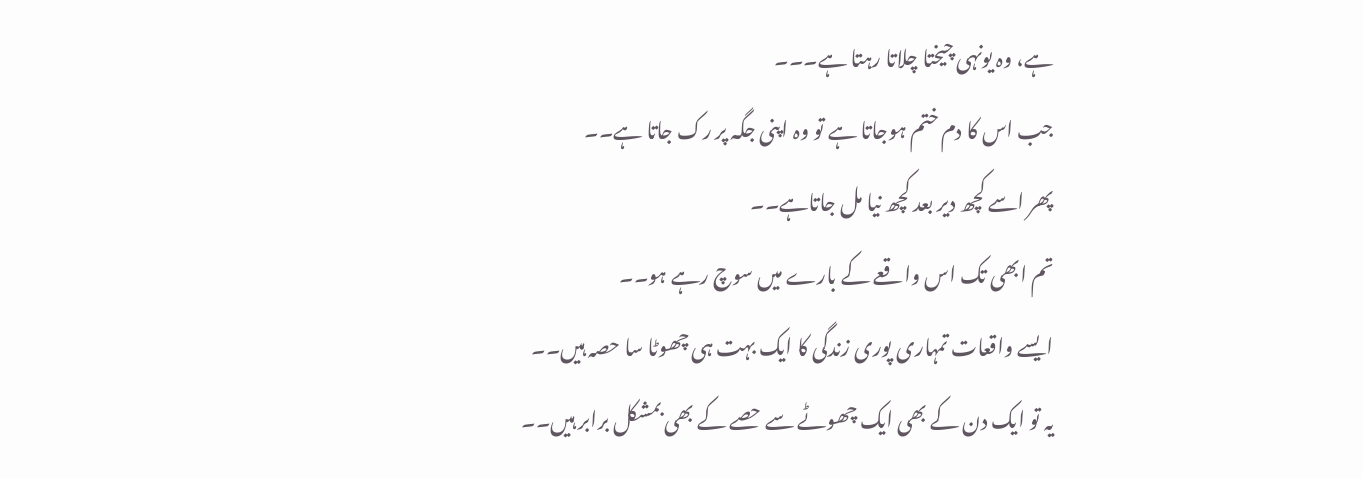ہے، وہ یونہی چیختا چلاتا رہتا ہے۔۔۔
جب اس کا دم ختم ہوجاتا ہے تو وہ اپنی جگہ پر رک جاتا ہے۔۔
پھر اسے کچھ دیر بعد کچھ نیا مل جاتاہے۔۔
تم ابھی تک اس واقعے کے بارے میں سوچ رہے ہو۔۔
ایسے واقعات تمہاری پوری زندگی کا ایک بہت ہی چھوٹا سا حصہ ہیں۔۔
یہ تو ایک دن کے بھی ایک چھوٹے سے حصے کے بھی بمشکل برابر ہیں۔۔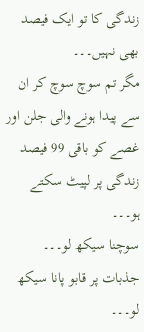زندگی کا تو ایک فیصد بھی نہیں۔۔۔
مگر تم سوچ سوچ کر ان سے پیدا ہونے والی جلن اور غصے کو باقی 99 فیصد زندگی پر لپیٹ سکتے ہو۔۔۔
سوچنا سیکھ لو۔۔۔
جذبات پر قابو پانا سیکھ لو۔۔۔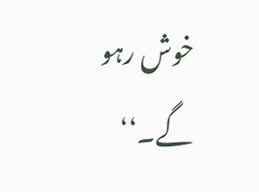خوش رہو گے۔‘‘